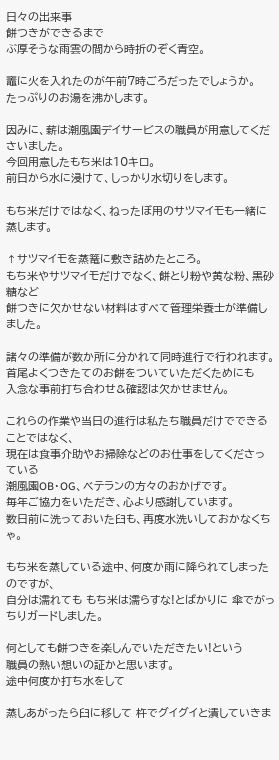日々の出来事
餅つきができるまで
ぶ厚そうな雨雲の間から時折のぞく青空。

竈に火を入れたのが午前7時ごろだったでしょうか。
たっぷりのお湯を沸かします。

因みに、薪は潮風園デイサービスの職員が用意してくださいました。
今回用意したもち米は10キロ。
前日から水に浸けて、しっかり水切りをします。

もち米だけではなく、ねったぼ用のサツマイモも一緒に蒸します。

↑サツマイモを蒸篭に敷き詰めたところ。
もち米やサツマイモだけでなく、餅とり粉や黄な粉、黒砂糖など
餅つきに欠かせない材料はすべて管理栄養士が準備しました。

諸々の準備が数か所に分かれて同時進行で行われます。
首尾よくつきたてのお餅をついていただくためにも
入念な事前打ち合わせ&確認は欠かせません。

これらの作業や当日の進行は私たち職員だけでできることではなく、
現在は食事介助やお掃除などのお仕事をしてくださっている
潮風園OB・OG、ベテランの方々のおかげです。
毎年ご協力をいただき、心より感謝しています。
数日前に洗っておいた臼も、再度水洗いしておかなくちゃ。

もち米を蒸している途中、何度か雨に降られてしまったのですが、
自分は濡れても もち米は濡らすな!とばかりに 傘でがっちりガードしました。

何としても餅つきを楽しんでいただきたい!という
職員の熱い想いの証かと思います。
途中何度か打ち水をして

蒸しあがったら臼に移して 杵でグイグイと潰していきま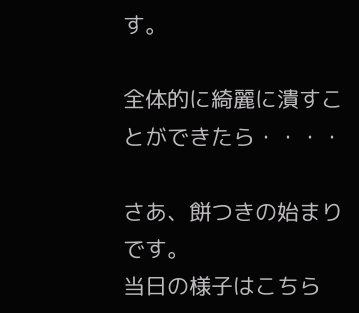す。

全体的に綺麗に潰すことができたら・・・・

さあ、餅つきの始まりです。
当日の様子はこちら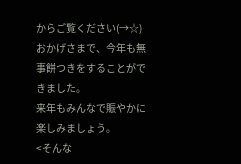からご覧ください(→☆)
おかげさまで、今年も無事餅つきをすることができました。
来年もみんなで賑やかに楽しみましょう。
<そんな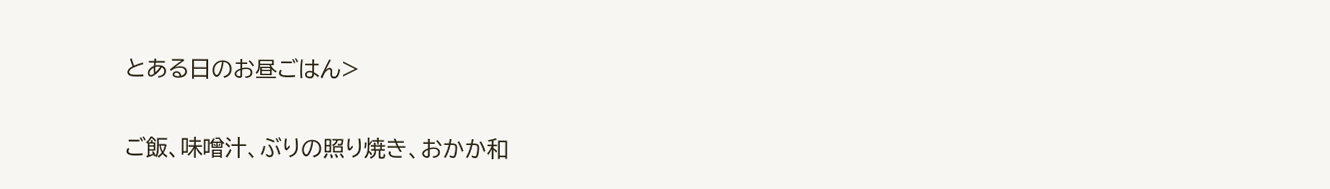とある日のお昼ごはん>

ご飯、味噌汁、ぶりの照り焼き、おかか和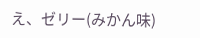え、ゼリー(みかん味)